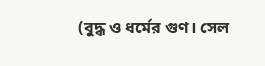(বুদ্ধ ও ধর্মের গুণ। সেল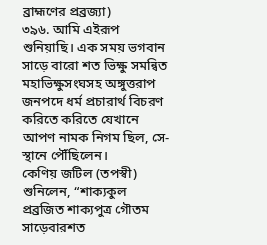ব্রাহ্মণের প্রব্রজ্যা)
৩৯৬. আমি এইরূপ শুনিয়াছি। এক সময় ভগবান সাড়ে বারো শত ভিক্ষু সমন্বিত মহাভিক্ষুসংঘসহ অঙ্গুত্তরাপ জনপদে ধর্ম প্রচারার্থ বিচরণ করিতে করিতে যেখানে আপণ নামক নিগম ছিল, সে-স্থানে পৌঁছিলেন।
কেণিয় জটিল (তপস্বী) শুনিলেন, “শাক্যকুল প্রব্রজিত শাক্যপুত্র গৌতম সাড়েবারশত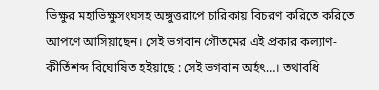ভিক্ষুর মহাভিক্ষুসংঘসহ অঙ্গুত্তরাপে চারিকায় বিচরণ করিতে করিতে আপণে আসিয়াছেন। সেই ভগবান গৌতমের এই প্রকার কল্যাণ-কীর্তিশব্দ বিঘোষিত হইয়াছে : সেই ভগবান অর্হৎ…। তথাবধি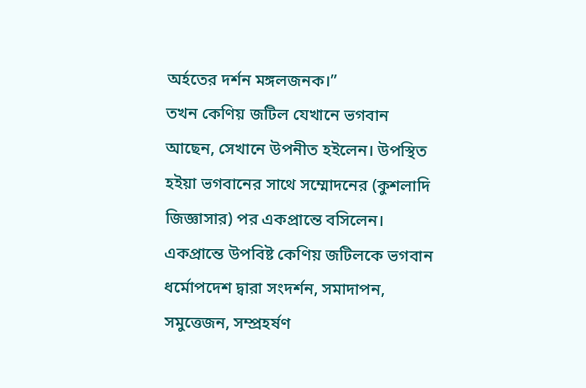অর্হতের দর্শন মঙ্গলজনক।”
তখন কেণিয় জটিল যেখানে ভগবান আছেন, সেখানে উপনীত হইলেন। উপস্থিত হইয়া ভগবানের সাথে সম্মোদনের (কুশলাদি জিজ্ঞাসার) পর একপ্রান্তে বসিলেন। একপ্রান্তে উপবিষ্ট কেণিয় জটিলকে ভগবান ধর্মোপদেশ দ্বারা সংদর্শন, সমাদাপন, সমুত্তেজন, সম্প্রহর্ষণ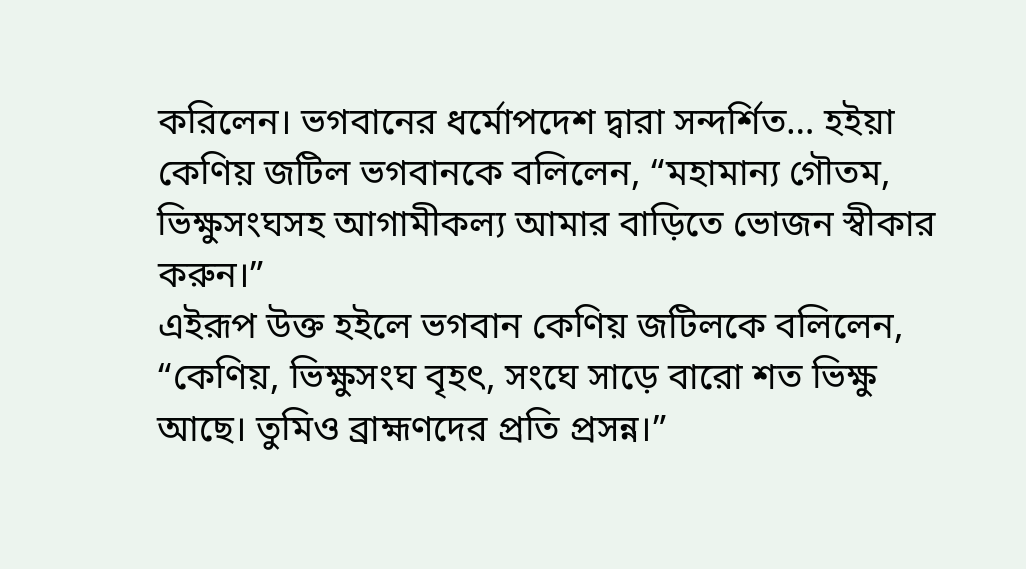করিলেন। ভগবানের ধর্মোপদেশ দ্বারা সন্দর্শিত… হইয়া কেণিয় জটিল ভগবানকে বলিলেন, “মহামান্য গৌতম, ভিক্ষুসংঘসহ আগামীকল্য আমার বাড়িতে ভোজন স্বীকার করুন।”
এইরূপ উক্ত হইলে ভগবান কেণিয় জটিলকে বলিলেন, “কেণিয়, ভিক্ষুসংঘ বৃহৎ, সংঘে সাড়ে বারো শত ভিক্ষু আছে। তুমিও ব্রাহ্মণদের প্রতি প্রসন্ন।”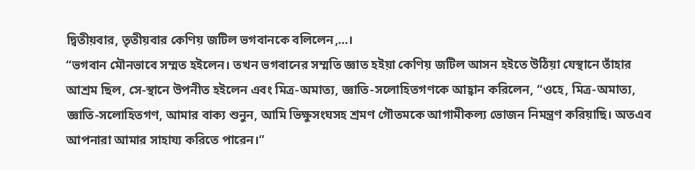দ্বিতীয়বার, তৃতীয়বার কেণিয় জটিল ভগবানকে বলিলেন,…।
“ভগবান মৌনভাবে সম্মত হইলেন। তখন ভগবানের সম্মতি জ্ঞাত হইয়া কেণিয় জটিল আসন হইতে উঠিয়া যেস্থানে তাঁহার আশ্রম ছিল, সে-স্থানে উপনীত হইলেন এবং মিত্র-অমাত্য, জ্ঞাতি-সলোহিতগণকে আহ্বান করিলেন, “ওহে, মিত্র-অমাত্য, জ্ঞাতি-সলোহিতগণ, আমার বাক্য শুনুন, আমি ভিক্ষুসংঘসহ শ্রমণ গৌতমকে আগামীকল্য ভোজন নিমন্ত্রণ করিয়াছি। অতএব আপনারা আমার সাহায্য করিতে পারেন।”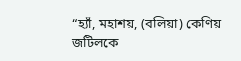“হ্যাঁ, মহাশয়, (বলিয়া) কেণিয় জটিলকে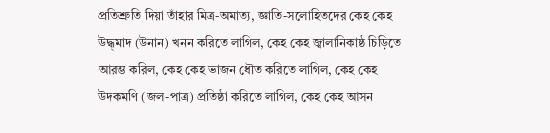প্রতিশ্রুতি দিয়া তাঁহার মিত্র-অমাত্য, জ্ঞাতি-সলোহিতদের কেহ কেহ উদ্ধ্মাদ (উনান) খনন করিতে লাগিল, কেহ কেহ জ্বালানিকাষ্ঠ চিড়িতে আরম্ভ করিল, কেহ কেহ ভাজন ধৌত করিতে লাগিল, কেহ কেহ উদকমণি (জল-পাত্র) প্রতিষ্ঠা করিতে লাগিল, কেহ কেহ আসন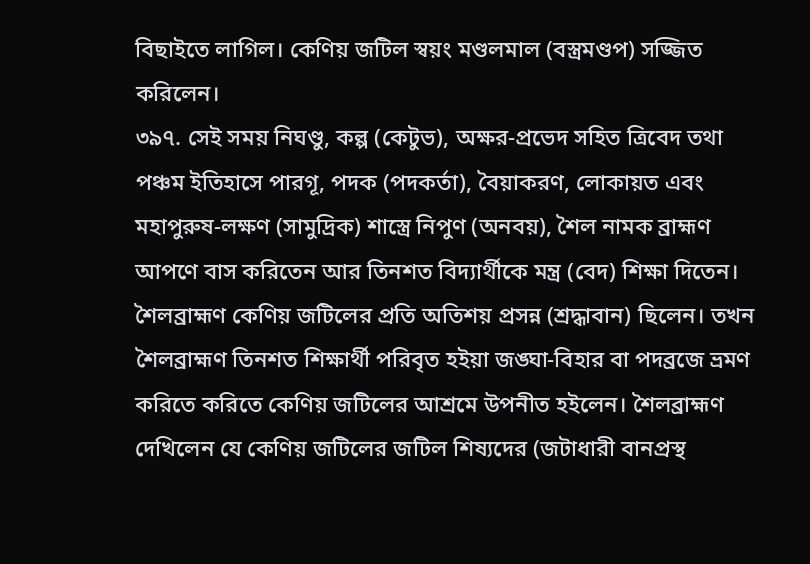বিছাইতে লাগিল। কেণিয় জটিল স্বয়ং মণ্ডলমাল (বস্ত্রমণ্ডপ) সজ্জিত করিলেন।
৩৯৭. সেই সময় নিঘণ্ডু, কল্প (কেটুভ), অক্ষর-প্রভেদ সহিত ত্রিবেদ তথা পঞ্চম ইতিহাসে পারগূ, পদক (পদকর্তা), বৈয়াকরণ, লোকায়ত এবং মহাপুরুষ-লক্ষণ (সামুদ্রিক) শাস্ত্রে নিপুণ (অনবয়), শৈল নামক ব্রাহ্মণ আপণে বাস করিতেন আর তিনশত বিদ্যার্থীকে মন্ত্র (বেদ) শিক্ষা দিতেন। শৈলব্রাহ্মণ কেণিয় জটিলের প্রতি অতিশয় প্রসন্ন (শ্রদ্ধাবান) ছিলেন। তখন শৈলব্রাহ্মণ তিনশত শিক্ষার্থী পরিবৃত হইয়া জঙ্ঘা-বিহার বা পদব্রজে ভ্রমণ করিতে করিতে কেণিয় জটিলের আশ্রমে উপনীত হইলেন। শৈলব্রাহ্মণ দেখিলেন যে কেণিয় জটিলের জটিল শিষ্যদের (জটাধারী বানপ্রস্থ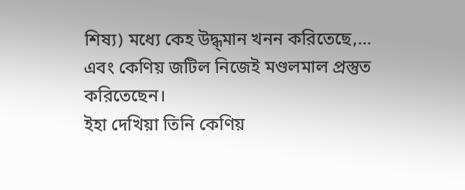শিষ্য) মধ্যে কেহ উদ্ধ্মান খনন করিতেছে,… এবং কেণিয় জটিল নিজেই মণ্ডলমাল প্রস্তুত করিতেছেন।
ইহা দেখিয়া তিনি কেণিয়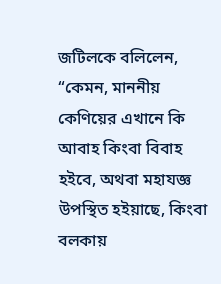জটিলকে বলিলেন, “কেমন, মাননীয় কেণিয়ের এখানে কি আবাহ কিংবা বিবাহ হইবে, অথবা মহাযজ্ঞ উপস্থিত হইয়াছে, কিংবা বলকায়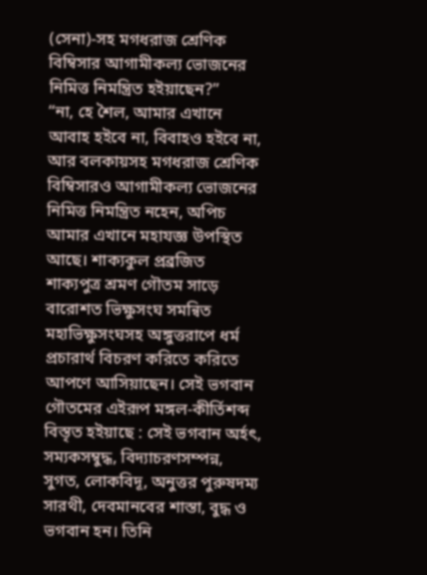(সেনা)-সহ মগধরাজ শ্রেণিক বিম্বিসার আগামীকল্য ভোজনের নিমিত্ত নিমন্ত্রিত হইয়াছেন?”
“না, হে শৈল, আমার এখানে আবাহ হইবে না, বিবাহও হইবে না, আর বলকায়সহ মগধরাজ শ্রেণিক বিম্বিসারও আগামীকল্য ভোজনের নিমিত্ত নিমন্ত্রিত নহেন, অপিচ আমার এখানে মহাযজ্ঞ উপস্থিত আছে। শাক্যকুল প্রব্রজিত শাক্যপুত্র শ্রমণ গৌতম সাড়ে বারোশত ভিক্ষুসংঘ সমন্বিত মহাভিক্ষুসংঘসহ অঙ্গুত্তরাপে ধর্ম প্রচারার্থ বিচরণ করিতে করিতে আপণে আসিয়াছেন। সেই ভগবান গৌতমের এইরূপ মঙ্গল-কীর্তিশব্দ বিস্তৃত হইয়াছে : সেই ভগবান অর্হৎ, সম্যকসম্বুদ্ধ, বিদ্যাচরণসম্পন্ন, সুগত, লোকবিদূ, অনুত্তর পুরুষদম্য সারথী, দেবমানবের শাস্তা, বুদ্ধ ও ভগবান হন। তিনি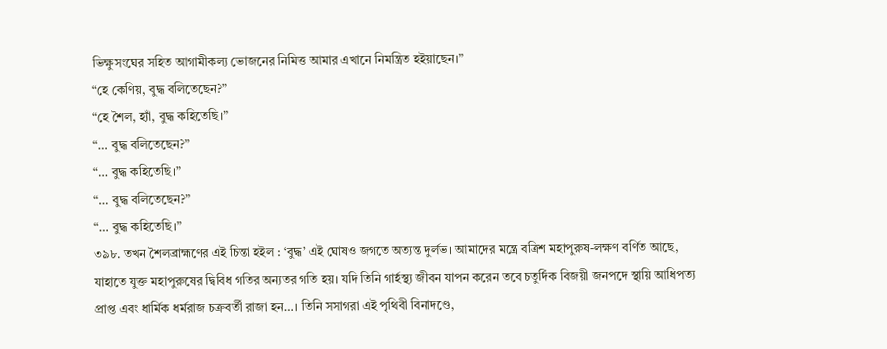ভিক্ষুসংঘের সহিত আগামীকল্য ভোজনের নিমিত্ত আমার এখানে নিমন্ত্রিত হইয়াছেন।”
“হে কেণিয়, বুদ্ধ বলিতেছেন?”
“হে শৈল, হ্যাঁ, বুদ্ধ কহিতেছি।”
“… বুদ্ধ বলিতেছেন?”
“… বুদ্ধ কহিতেছি।”
“… বুদ্ধ বলিতেছেন?”
“… বুদ্ধ কহিতেছি।”
৩৯৮. তখন শৈলব্রাহ্মণের এই চিন্তা হইল : ‘বুদ্ধ’ এই ঘোষও জগতে অত্যন্ত দুর্লভ। আমাদের মন্ত্রে বত্রিশ মহাপুরুষ-লক্ষণ বর্ণিত আছে, যাহাতে যুক্ত মহাপুরুষের দ্বিবিধ গতির অন্যতর গতি হয়। যদি তিনি গার্হস্থ্য জীবন যাপন করেন তবে চতুর্দিক বিজয়ী জনপদে স্থায়ি আধিপত্য প্রাপ্ত এবং ধার্মিক ধর্মরাজ চক্রবর্তী রাজা হন…। তিনি সসাগরা এই পৃথিবী বিনাদণ্ডে,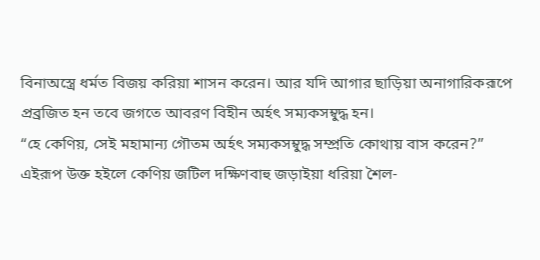বিনাঅস্ত্রে ধর্মত বিজয় করিয়া শাসন করেন। আর যদি আগার ছাড়িয়া অনাগারিকরূপে প্রব্রজিত হন তবে জগতে আবরণ বিহীন অর্হৎ সম্যকসম্বুদ্ধ হন।
“হে কেণিয়, সেই মহামান্য গৌতম অর্হৎ সম্যকসম্বুদ্ধ সম্প্রতি কোথায় বাস করেন?”
এইরূপ উক্ত হইলে কেণিয় জটিল দক্ষিণবাহু জড়াইয়া ধরিয়া শৈল-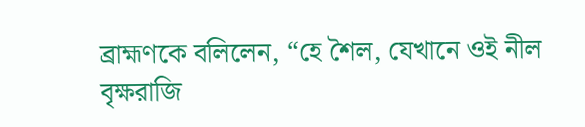ব্রাহ্মণকে বলিলেন, “হে শৈল, যেখানে ওই নীল বৃক্ষরাজি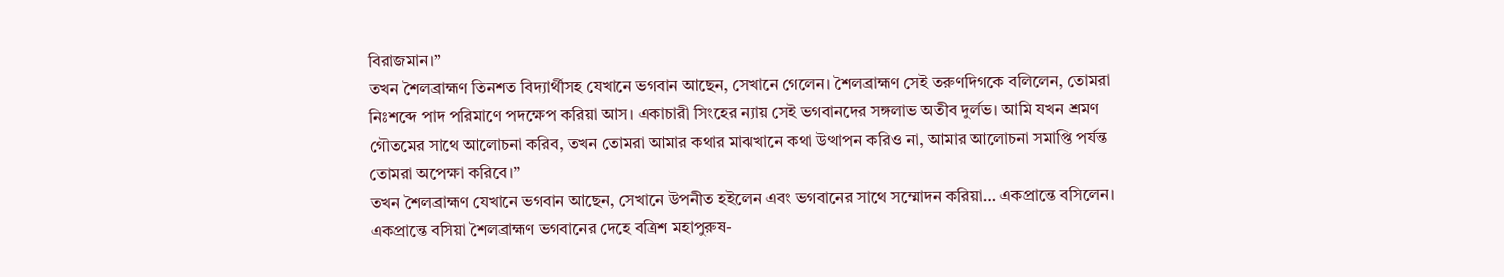বিরাজমান।”
তখন শৈলব্রাহ্মণ তিনশত বিদ্যার্থীসহ যেখানে ভগবান আছেন, সেখানে গেলেন। শৈলব্রাহ্মণ সেই তরুণদিগকে বলিলেন, তোমরা নিঃশব্দে পাদ পরিমাণে পদক্ষেপ করিয়া আস। একাচারী সিংহের ন্যায় সেই ভগবানদের সঙ্গলাভ অতীব দুর্লভ। আমি যখন শ্রমণ গৌতমের সাথে আলোচনা করিব, তখন তোমরা আমার কথার মাঝখানে কথা উত্থাপন করিও না, আমার আলোচনা সমাপ্তি পর্যন্ত তোমরা অপেক্ষা করিবে।”
তখন শৈলব্রাহ্মণ যেখানে ভগবান আছেন, সেখানে উপনীত হইলেন এবং ভগবানের সাথে সম্মোদন করিয়া… একপ্রান্তে বসিলেন। একপ্রান্তে বসিয়া শৈলব্রাহ্মণ ভগবানের দেহে বত্রিশ মহাপুরুষ-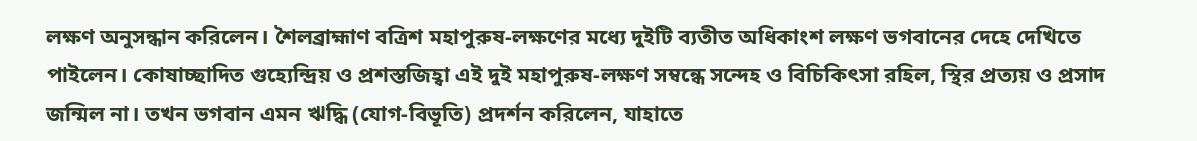লক্ষণ অনুসন্ধান করিলেন। শৈলব্রাহ্মাণ বত্রিশ মহাপুরুষ-লক্ষণের মধ্যে দুইটি ব্যতীত অধিকাংশ লক্ষণ ভগবানের দেহে দেখিতে পাইলেন। কোষাচ্ছাদিত গুহ্যেন্দ্রিয় ও প্রশস্তজিহ্বা এই দুই মহাপুরুষ-লক্ষণ সম্বন্ধে সন্দেহ ও বিচিকিৎসা রহিল, স্থির প্রত্যয় ও প্রসাদ জন্মিল না। তখন ভগবান এমন ঋদ্ধি (যোগ-বিভূতি) প্রদর্শন করিলেন, যাহাতে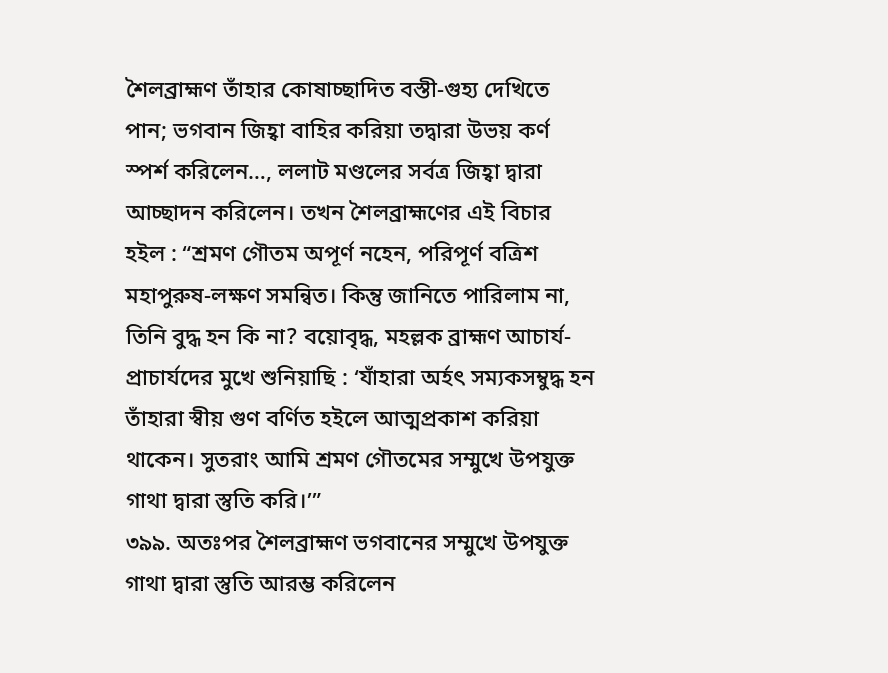শৈলব্রাহ্মণ তাঁহার কোষাচ্ছাদিত বস্তী-গুহ্য দেখিতে পান; ভগবান জিহ্বা বাহির করিয়া তদ্বারা উভয় কর্ণ স্পর্শ করিলেন…, ললাট মণ্ডলের সর্বত্র জিহ্বা দ্বারা আচ্ছাদন করিলেন। তখন শৈলব্রাহ্মণের এই বিচার হইল : “শ্রমণ গৌতম অপূর্ণ নহেন, পরিপূর্ণ বত্রিশ মহাপুরুষ-লক্ষণ সমন্বিত। কিন্তু জানিতে পারিলাম না, তিনি বুদ্ধ হন কি না? বয়োবৃদ্ধ, মহল্লক ব্রাহ্মণ আচার্য-প্রাচার্যদের মুখে শুনিয়াছি : ‘যাঁহারা অর্হৎ সম্যকসম্বুদ্ধ হন তাঁহারা স্বীয় গুণ বর্ণিত হইলে আত্মপ্রকাশ করিয়া থাকেন। সুতরাং আমি শ্রমণ গৌতমের সম্মুখে উপযুক্ত গাথা দ্বারা স্তুতি করি।’”
৩৯৯. অতঃপর শৈলব্রাহ্মণ ভগবানের সম্মুখে উপযুক্ত গাথা দ্বারা স্তুতি আরম্ভ করিলেন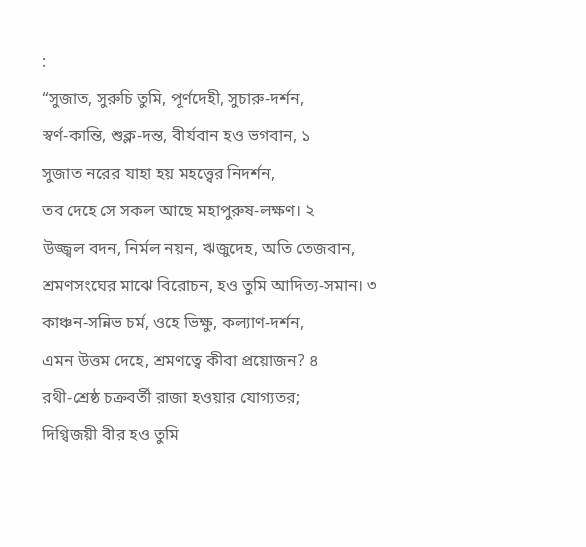:
“সুজাত, সুরুচি তুমি, পূর্ণদেহী, সুচারু-দর্শন,
স্বর্ণ-কান্তি, শুক্ল-দন্ত, বীর্যবান হও ভগবান, ১
সুজাত নরের যাহা হয় মহত্ত্বের নিদর্শন,
তব দেহে সে সকল আছে মহাপুরুষ-লক্ষণ। ২
উজ্জ্বল বদন, নির্মল নয়ন, ঋজুদেহ, অতি তেজবান,
শ্রমণসংঘের মাঝে বিরোচন, হও তুমি আদিত্য-সমান। ৩
কাঞ্চন-সন্নিভ চর্ম, ওহে ভিক্ষু, কল্যাণ-দর্শন,
এমন উত্তম দেহে, শ্রমণত্বে কীবা প্রয়োজন? ৪
রথী-শ্রেষ্ঠ চক্রবর্তী রাজা হওয়ার যোগ্যতর;
দিগ্বিজয়ী বীর হও তুমি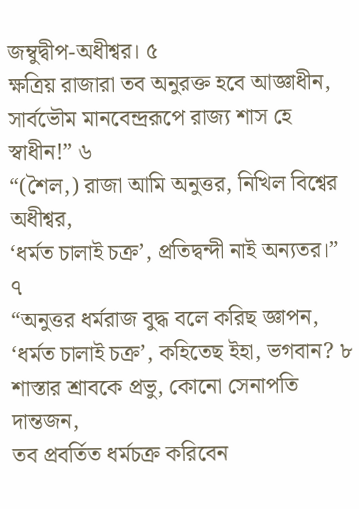জম্বুদ্বীপ-অধীশ্বর। ৫
ক্ষত্রিয় রাজারা তব অনুরক্ত হবে আজ্ঞাধীন,
সার্বভৌম মানবেন্দ্ররূপে রাজ্য শাস হে স্বাধীন!” ৬
“(শৈল,) রাজা আমি অনুত্তর, নিখিল বিশ্বের অধীশ্বর,
‘ধর্মত চালাই চক্র’, প্রতিদ্বন্দী নাই অন্যতর।” ৭
“অনুত্তর ধর্মরাজ বুদ্ধ বলে করিছ জ্ঞাপন,
‘ধর্মত চালাই চক্র’, কহিতেছ ইহা, ভগবান? ৮
শাস্তার শ্রাবকে প্রভু, কোনো সেনাপতি দান্তজন,
তব প্রবর্তিত ধর্মচক্র করিবেন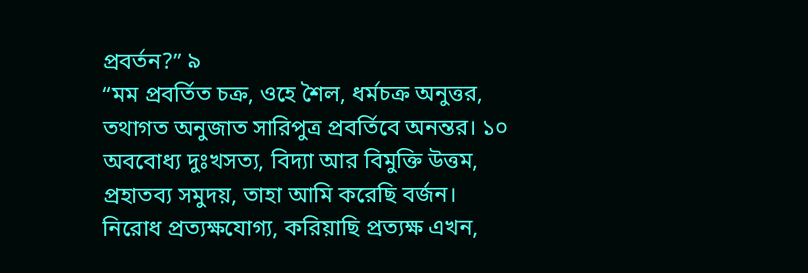প্রবর্তন?” ৯
“মম প্রবর্তিত চক্র, ওহে শৈল, ধর্মচক্র অনুত্তর,
তথাগত অনুজাত সারিপুত্র প্রবর্তিবে অনন্তর। ১০
অববোধ্য দুঃখসত্য, বিদ্যা আর বিমুক্তি উত্তম,
প্রহাতব্য সমুদয়, তাহা আমি করেছি বর্জন।
নিরোধ প্রত্যক্ষযোগ্য, করিয়াছি প্রত্যক্ষ এখন,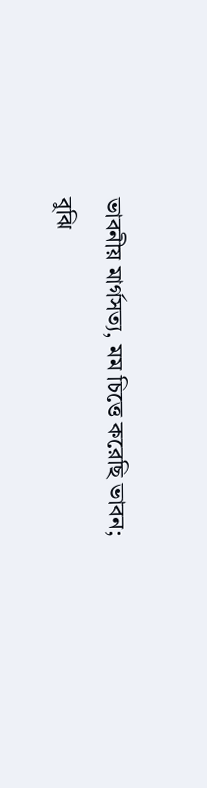ভাবনীয় মার্গসত্য, মম চিত্তে করেছি ভাবন;
বুঝি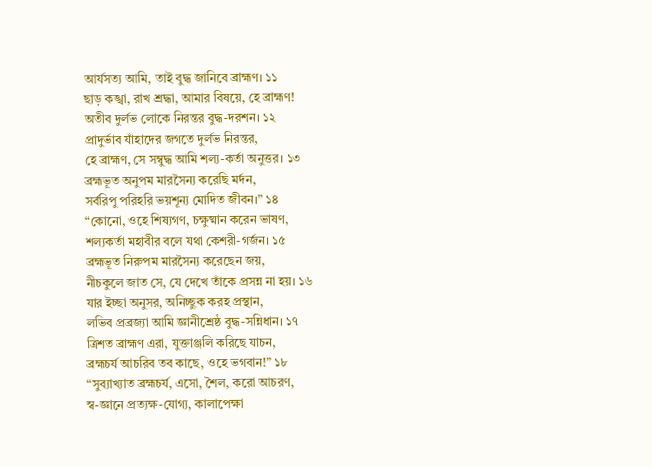আর্যসত্য আমি, তাই বুদ্ধ জানিবে ব্রাহ্মণ। ১১
ছাড় কঙ্খা, রাখ শ্রদ্ধা, আমার বিষয়ে, হে ব্রাহ্মণ!
অতীব দুর্লভ লোকে নিরন্তর বুদ্ধ-দরশন। ১২
প্রাদুর্ভাব যাঁহাদের জগতে দুর্লভ নিরন্তর,
হে ব্রাহ্মণ, সে সম্বুদ্ধ আমি শল্য-কর্তা অনুত্তর। ১৩
ব্রহ্মভূত অনুপম মারসৈন্য করেছি মর্দন,
সর্বরিপু পরিহরি ভয়শূন্য মোদিত জীবন।” ১৪
“কোনো, ওহে শিষ্যগণ, চক্ষুষ্মান করেন ভাষণ,
শল্যকর্তা মহাবীর বলে যথা কেশরী-গর্জন। ১৫
ব্রহ্মভূত নিরুপম মারসৈন্য করেছেন জয়,
নীচকুলে জাত সে, যে দেখে তাঁকে প্রসন্ন না হয়। ১৬
যার ইচ্ছা অনুসর, অনিচ্ছুক করহ প্রস্থান,
লভিব প্রব্রজ্যা আমি জ্ঞানীশ্রেষ্ঠ বুদ্ধ-সন্নিধান। ১৭
ত্রিশত ব্রাহ্মণ এরা, যুক্তাঞ্জলি করিছে যাচন,
ব্রহ্মচর্য আচরিব তব কাছে, ওহে ভগবান!” ১৮
“সুব্যাখ্যাত ব্রহ্মচর্য, এসো, শৈল, করো আচরণ,
স্ব-জ্ঞানে প্রত্যক্ষ-যোগ্য, কালাপেক্ষা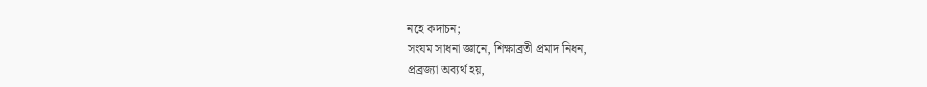নহে কদাচন;
সংযম সাধনা জ্ঞানে, শিক্ষাব্রতী প্রমাদ নিধন,
প্রব্রজ্যা অব্যর্থ হয়,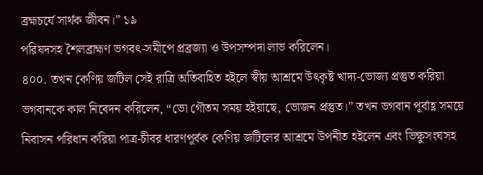ব্রহ্মচর্যে সার্থক জীবন।” ১৯
পরিষদসহ শৈলব্রাহ্মণ ভগবৎ-সমীপে প্রব্রজ্যা ও উপসম্পদা লাভ করিলেন।
৪০০. তখন কেণিয় জটিল সেই রাত্রি অতিবাহিত হইলে স্বীয় আশ্রমে উৎকৃষ্ট খাদ্য-ভোজ্য প্রস্তুত করিয়া ভগবানকে কাল নিবেদন করিলেন, “ভো গৌতম সময় হইয়াছে, ভোজন প্রস্তুত।” তখন ভগবান পূর্বাহ্ণ সময়ে নিবাসন পরিধান করিয়া পাত্র-চীবর ধারণপূর্বক কেণিয় জটিলের আশ্রমে উপনীত হইলেন এবং ভিক্ষুসংঘসহ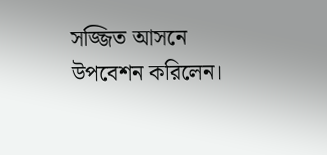সজ্জিত আসনে উপবেশন করিলেন।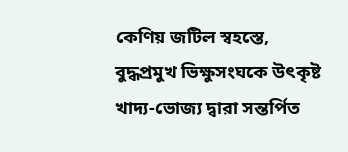কেণিয় জটিল স্বহস্তে, বুদ্ধপ্রমুখ ভিক্ষুসংঘকে উৎকৃষ্ট খাদ্য-ভোজ্য দ্বারা সন্তর্পিত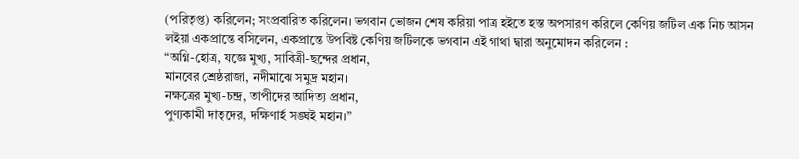(পরিতৃপ্ত) করিলেন; সংপ্রবারিত করিলেন। ভগবান ভোজন শেষ করিয়া পাত্র হইতে হস্ত অপসারণ করিলে কেণিয় জটিল এক নিচ আসন লইয়া একপ্রান্তে বসিলেন, একপ্রান্তে উপবিষ্ট কেণিয় জটিলকে ভগবান এই গাথা দ্বারা অনুমোদন করিলেন :
“অগ্নি-হোত্র, যজ্ঞে মুখ্য, সাবিত্রী-ছন্দের প্রধান,
মানবের শ্রেষ্ঠরাজা, নদীমাঝে সমুদ্র মহান।
নক্ষত্রের মুখ্য-চন্দ্র, তাপীদের আদিত্য প্রধান,
পুণ্যকামী দাতৃদের, দক্ষিণার্হ সঙ্ঘই মহান।”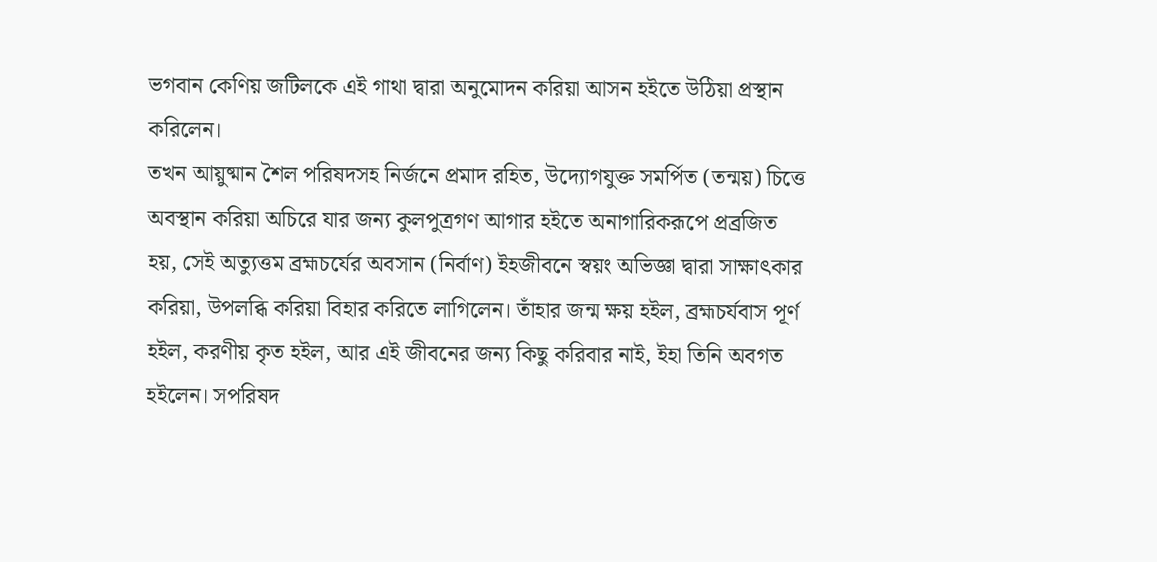ভগবান কেণিয় জটিলকে এই গাথা দ্বারা অনুমোদন করিয়া আসন হইতে উঠিয়া প্রস্থান করিলেন।
তখন আয়ুষ্মান শৈল পরিষদসহ নির্জনে প্রমাদ রহিত, উদ্যোগযুক্ত সমর্পিত (তন্ময়) চিত্তে অবস্থান করিয়া অচিরে যার জন্য কুলপুত্রগণ আগার হইতে অনাগারিকরূপে প্রব্রজিত হয়, সেই অত্যুত্তম ব্রহ্মচর্যের অবসান (নির্বাণ) ইহজীবনে স্বয়ং অভিজ্ঞা দ্বারা সাক্ষাৎকার করিয়া, উপলব্ধি করিয়া বিহার করিতে লাগিলেন। তাঁহার জন্ম ক্ষয় হইল, ব্রহ্মচর্যবাস পূর্ণ হইল, করণীয় কৃত হইল, আর এই জীবনের জন্য কিছু করিবার নাই, ইহা তিনি অবগত হইলেন। সপরিষদ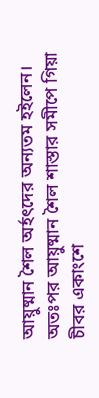আয়ুষ্মান শৈল অর্হৎদের অন্যতম হইলেন।
অতঃপর আয়ুষ্মান শৈল শাস্তার সমীপে গিয়া চীবর একাংশে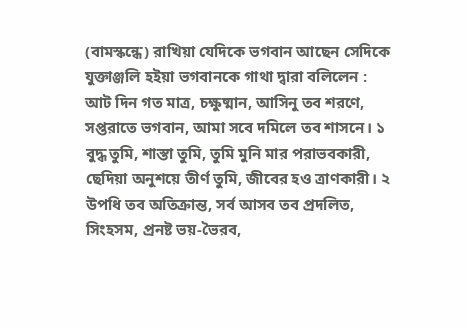(বামস্কন্ধে) রাখিয়া যেদিকে ভগবান আছেন সেদিকে যুক্তাঞ্জলি হইয়া ভগবানকে গাথা দ্বারা বলিলেন :
আট দিন গত মাত্র, চক্ষুষ্মান, আসিনু তব শরণে,
সপ্তরাতে ভগবান, আমা সবে দমিলে তব শাসনে। ১
বুদ্ধ তুমি, শাস্তা তুমি, তুমি মুনি মার পরাভবকারী,
ছেদিয়া অনুশয়ে তীর্ণ তুমি, জীবের হও ত্রাণকারী। ২
উপধি তব অতিক্রান্ত, সর্ব আসব তব প্রদলিত,
সিংহসম, প্রনষ্ট ভয়-ভৈরব,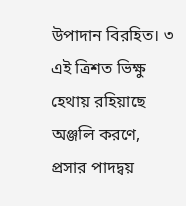উপাদান বিরহিত। ৩
এই ত্রিশত ভিক্ষু হেথায় রহিয়াছে অঞ্জলি করণে,
প্রসার পাদদ্বয়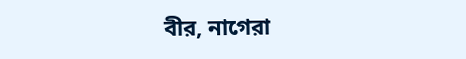বীর, নাগেরা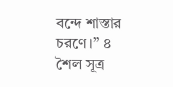বন্দে শাস্তার চরণে।” ৪
শৈল সূত্র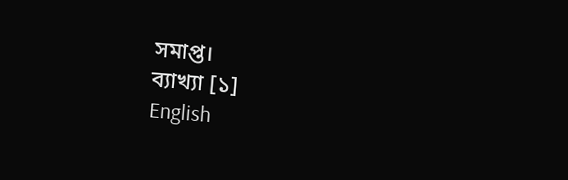সমাপ্ত।
ব্যাখ্যা [১]
English